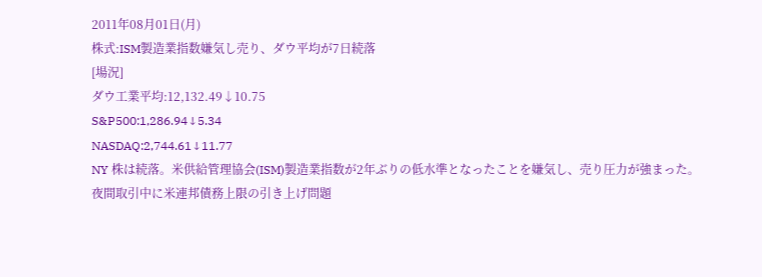2011年08月01日(月)
株式:ISM製造業指数嫌気し売り、ダウ平均が7日続落
[場況]
ダウ工業平均:12,132.49↓10.75
S&P500:1,286.94↓5.34
NASDAQ:2,744.61↓11.77
NY 株は続落。米供給管理協会(ISM)製造業指数が2年ぶりの低水準となったことを嫌気し、売り圧力が強まった。夜間取引中に米連邦債務上限の引き上げ問題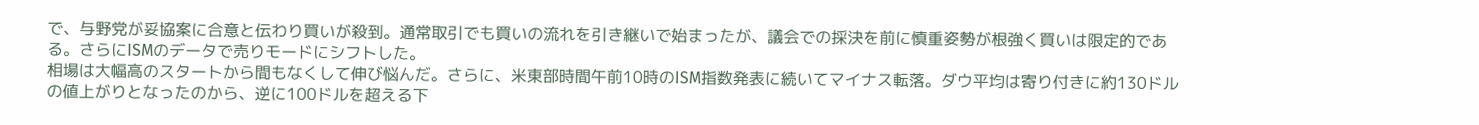で、与野党が妥協案に合意と伝わり買いが殺到。通常取引でも買いの流れを引き継いで始まったが、議会での採決を前に慎重姿勢が根強く買いは限定的である。さらにISMのデータで売りモードにシフトした。
相場は大幅高のスタートから間もなくして伸び悩んだ。さらに、米東部時間午前10時のISM指数発表に続いてマイナス転落。ダウ平均は寄り付きに約130ドルの値上がりとなったのから、逆に100ドルを超える下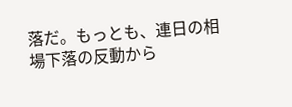落だ。もっとも、連日の相場下落の反動から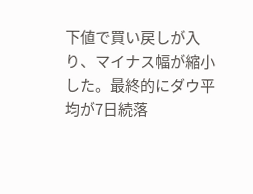下値で買い戻しが入り、マイナス幅が縮小した。最終的にダウ平均が7日続落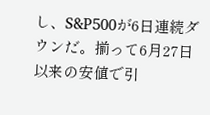し、S&P500が6日連続ダウンだ。揃って6月27日以来の安値で引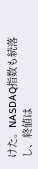けた。NASDAQ指数も続落し、終値は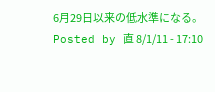6月29日以来の低水準になる。
Posted by 直 8/1/11 - 17:10